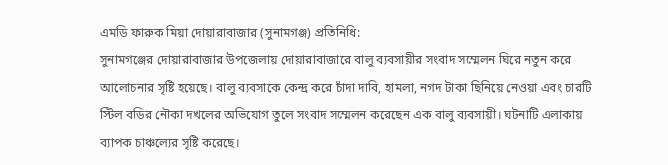এমডি ফারুক মিয়া দোয়ারাবাজার (সুনামগঞ্জ) প্রতিনিধি:
সুনামগঞ্জের দোয়ারাবাজার উপজেলায় দোয়ারাবাজারে বালু ব্যবসায়ীর সংবাদ সম্মেলন ঘিরে নতুন করে আলোচনার সৃষ্টি হয়েছে। বালু ব্যবসাকে কেন্দ্র করে চাঁদা দাবি, হামলা, নগদ টাকা ছিনিয়ে নেওয়া এবং চারটি স্টিল বডির নৌকা দখলের অভিযোগ তুলে সংবাদ সম্মেলন করেছেন এক বালু ব্যবসায়ী। ঘটনাটি এলাকায় ব্যাপক চাঞ্চল্যের সৃষ্টি করেছে।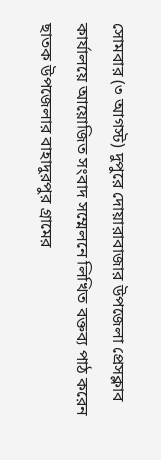সোমবার (৩ আগস্ট) দুপুরে দোয়ারাবাজার উপজেলা প্রেসক্লাব কার্যালয়ে আয়োজিত সংবাদ সম্মেলনে লিখিত বক্তব্য পাঠ করেন ছাতক উপজেলার বাহাদুরপুর গ্রামের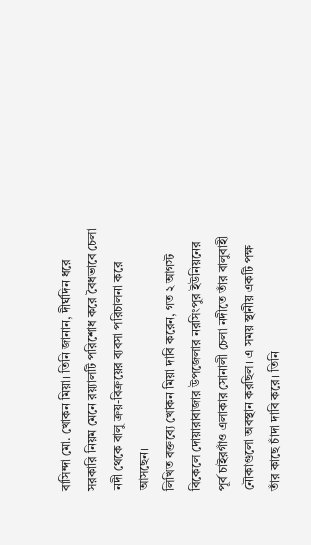বাসিন্দা মো. খোকন মিয়া। তিনি জানান, দীর্ঘদিন ধরে সরকারি নিয়ম মেনে রয়্যালটি পরিশোধ করে বৈধভাবে চেলা নদী থেকে বালু ক্রয়-বিক্রয়ের ব্যবসা পরিচালনা করে আসছেন।
লিখিত বক্তব্যে খোকন মিয়া দাবি করেন, গত ২ আগস্ট বিকেলে দোয়ারাবাজার উপজেলার নরসিংপুর ইউনিয়নের পূর্ব চাইরগাঁও এলাকার সোনালী চেলা নদীতে তাঁর বালুবাহী নৌকাগুলো অবস্থান করছিল। এ সময় স্থানীয় একটি পক্ষ তাঁর কাছে চাঁদা দাবি করে। তিনি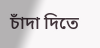চাঁদা দিতে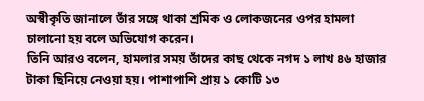অস্বীকৃতি জানালে তাঁর সঙ্গে থাকা শ্রমিক ও লোকজনের ওপর হামলা চালানো হয় বলে অভিযোগ করেন।
তিনি আরও বলেন, হামলার সময় তাঁদের কাছ থেকে নগদ ১ লাখ ৪৬ হাজার টাকা ছিনিয়ে নেওয়া হয়। পাশাপাশি প্রায় ১ কোটি ১৩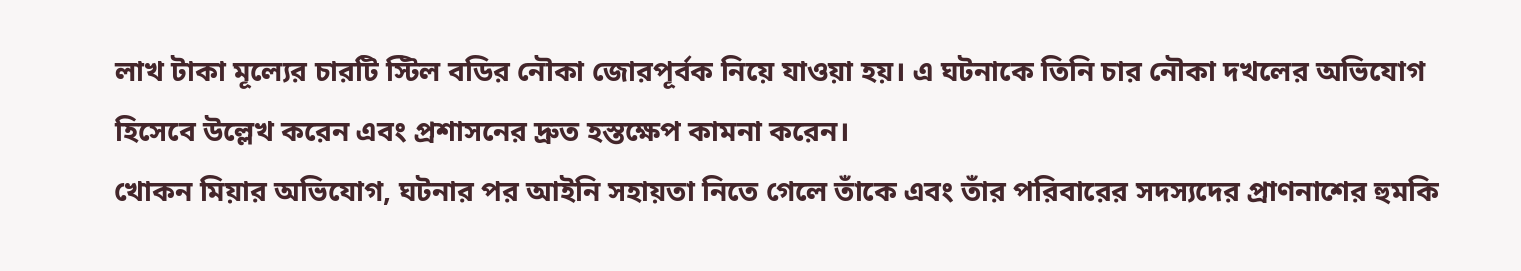লাখ টাকা মূল্যের চারটি স্টিল বডির নৌকা জোরপূর্বক নিয়ে যাওয়া হয়। এ ঘটনাকে তিনি চার নৌকা দখলের অভিযোগ হিসেবে উল্লেখ করেন এবং প্রশাসনের দ্রুত হস্তক্ষেপ কামনা করেন।
খোকন মিয়ার অভিযোগ, ঘটনার পর আইনি সহায়তা নিতে গেলে তাঁকে এবং তাঁর পরিবারের সদস্যদের প্রাণনাশের হুমকি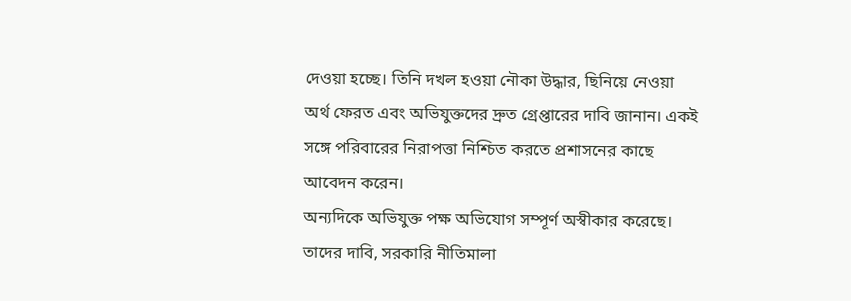দেওয়া হচ্ছে। তিনি দখল হওয়া নৌকা উদ্ধার, ছিনিয়ে নেওয়া অর্থ ফেরত এবং অভিযুক্তদের দ্রুত গ্রেপ্তারের দাবি জানান। একই সঙ্গে পরিবারের নিরাপত্তা নিশ্চিত করতে প্রশাসনের কাছে আবেদন করেন।
অন্যদিকে অভিযুক্ত পক্ষ অভিযোগ সম্পূর্ণ অস্বীকার করেছে। তাদের দাবি, সরকারি নীতিমালা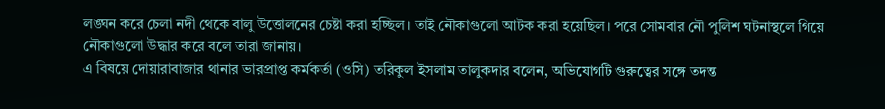লঙ্ঘন করে চেলা নদী থেকে বালু উত্তোলনের চেষ্টা করা হচ্ছিল। তাই নৌকাগুলো আটক করা হয়েছিল। পরে সোমবার নৌ পুলিশ ঘটনাস্থলে গিয়ে নৌকাগুলো উদ্ধার করে বলে তারা জানায়।
এ বিষয়ে দোয়ারাবাজার থানার ভারপ্রাপ্ত কর্মকর্তা (ওসি) তরিকুল ইসলাম তালুকদার বলেন, অভিযোগটি গুরুত্বের সঙ্গে তদন্ত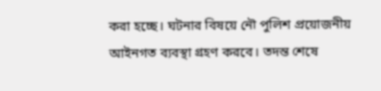করা হচ্ছে। ঘটনার বিষয়ে নৌ পুলিশ প্রয়োজনীয় আইনগত ব্যবস্থা গ্রহণ করবে। তদন্ত শেষে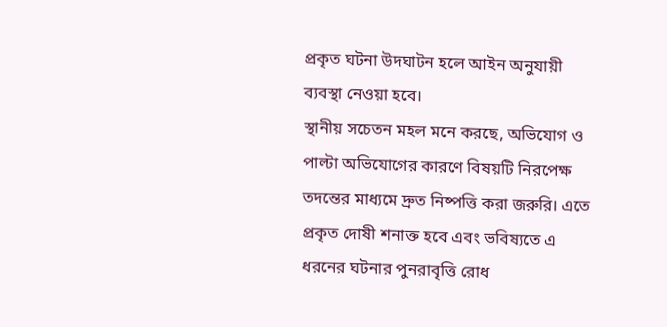প্রকৃত ঘটনা উদঘাটন হলে আইন অনুযায়ী ব্যবস্থা নেওয়া হবে।
স্থানীয় সচেতন মহল মনে করছে, অভিযোগ ও পাল্টা অভিযোগের কারণে বিষয়টি নিরপেক্ষ তদন্তের মাধ্যমে দ্রুত নিষ্পত্তি করা জরুরি। এতে প্রকৃত দোষী শনাক্ত হবে এবং ভবিষ্যতে এ ধরনের ঘটনার পুনরাবৃত্তি রোধ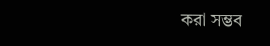করা সম্ভব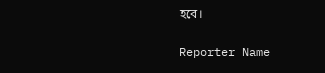হবে।

Reporter Name